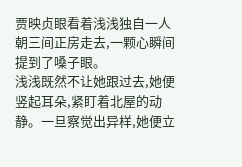贾映贞眼看着浅浅独自一人朝三间正房走去,一颗心瞬间提到了嗓子眼。
浅浅既然不让她跟过去,她便竖起耳朵,紧盯着北屋的动静。一旦察觉出异样,她便立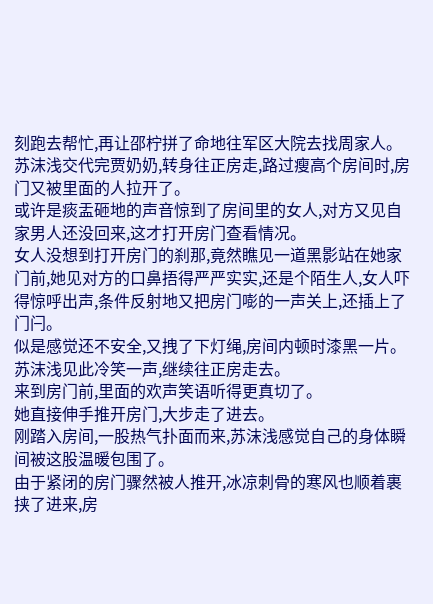刻跑去帮忙,再让邵柠拼了命地往军区大院去找周家人。
苏沫浅交代完贾奶奶,转身往正房走,路过瘦高个房间时,房门又被里面的人拉开了。
或许是痰盂砸地的声音惊到了房间里的女人,对方又见自家男人还没回来,这才打开房门查看情况。
女人没想到打开房门的刹那,竟然瞧见一道黑影站在她家门前,她见对方的口鼻捂得严严实实,还是个陌生人,女人吓得惊呼出声,条件反射地又把房门嘭的一声关上,还插上了门闩。
似是感觉还不安全,又拽了下灯绳,房间内顿时漆黑一片。
苏沫浅见此冷笑一声,继续往正房走去。
来到房门前,里面的欢声笑语听得更真切了。
她直接伸手推开房门,大步走了进去。
刚踏入房间,一股热气扑面而来,苏沫浅感觉自己的身体瞬间被这股温暖包围了。
由于紧闭的房门骤然被人推开,冰凉刺骨的寒风也顺着裹挟了进来,房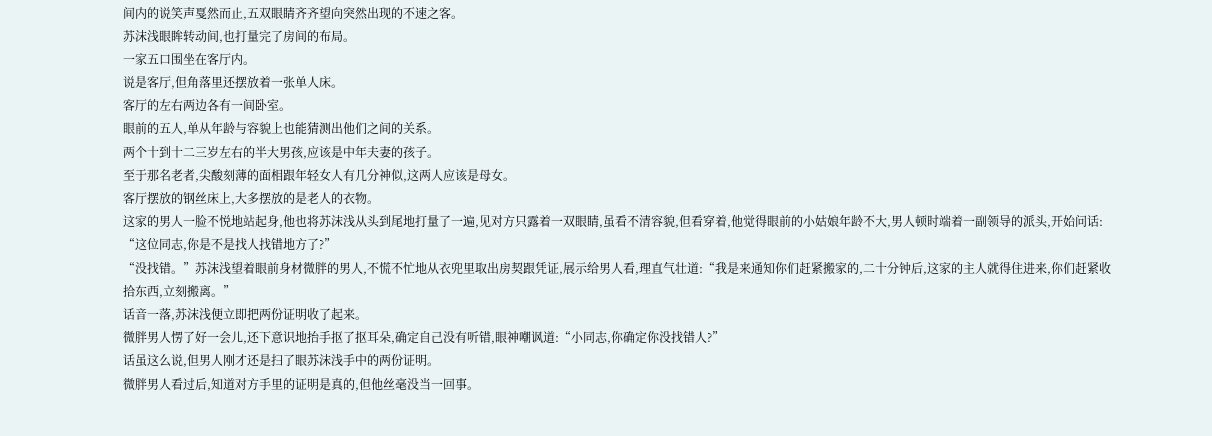间内的说笑声戛然而止,五双眼睛齐齐望向突然出现的不速之客。
苏沫浅眼眸转动间,也打量完了房间的布局。
一家五口围坐在客厅内。
说是客厅,但角落里还摆放着一张单人床。
客厅的左右两边各有一间卧室。
眼前的五人,单从年龄与容貌上也能猜测出他们之间的关系。
两个十到十二三岁左右的半大男孩,应该是中年夫妻的孩子。
至于那名老者,尖酸刻薄的面相跟年轻女人有几分神似,这两人应该是母女。
客厅摆放的钢丝床上,大多摆放的是老人的衣物。
这家的男人一脸不悦地站起身,他也将苏沫浅从头到尾地打量了一遍,见对方只露着一双眼睛,虽看不清容貌,但看穿着,他觉得眼前的小姑娘年龄不大,男人顿时端着一副领导的派头,开始问话:
“这位同志,你是不是找人找错地方了?”
“没找错。”苏沫浅望着眼前身材微胖的男人,不慌不忙地从衣兜里取出房契跟凭证,展示给男人看,理直气壮道:“我是来通知你们赶紧搬家的,二十分钟后,这家的主人就得住进来,你们赶紧收拾东西,立刻搬离。”
话音一落,苏沫浅便立即把两份证明收了起来。
微胖男人愣了好一会儿,还下意识地抬手抠了抠耳朵,确定自己没有听错,眼神嘲讽道:“小同志,你确定你没找错人?”
话虽这么说,但男人刚才还是扫了眼苏沫浅手中的两份证明。
微胖男人看过后,知道对方手里的证明是真的,但他丝毫没当一回事。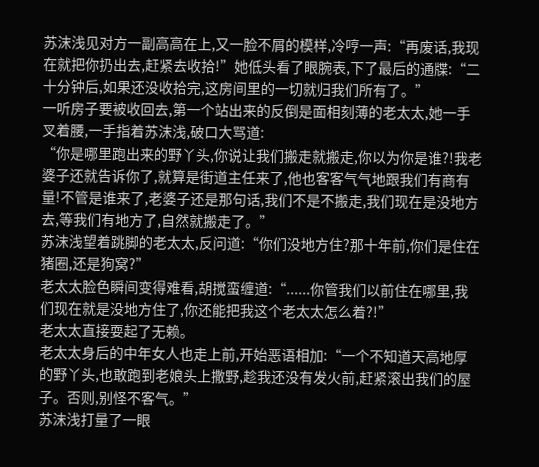苏沫浅见对方一副高高在上,又一脸不屑的模样,冷哼一声:“再废话,我现在就把你扔出去,赶紧去收拾!”她低头看了眼腕表,下了最后的通牒:“二十分钟后,如果还没收拾完,这房间里的一切就归我们所有了。”
一听房子要被收回去,第一个站出来的反倒是面相刻薄的老太太,她一手叉着腰,一手指着苏沫浅,破口大骂道:
“你是哪里跑出来的野丫头,你说让我们搬走就搬走,你以为你是谁?!我老婆子还就告诉你了,就算是街道主任来了,他也客客气气地跟我们有商有量!不管是谁来了,老婆子还是那句话,我们不是不搬走,我们现在是没地方去,等我们有地方了,自然就搬走了。”
苏沫浅望着跳脚的老太太,反问道:“你们没地方住?那十年前,你们是住在猪圈,还是狗窝?”
老太太脸色瞬间变得难看,胡搅蛮缠道:“......你管我们以前住在哪里,我们现在就是没地方住了,你还能把我这个老太太怎么着?!”
老太太直接耍起了无赖。
老太太身后的中年女人也走上前,开始恶语相加:“一个不知道天高地厚的野丫头,也敢跑到老娘头上撒野,趁我还没有发火前,赶紧滚出我们的屋子。否则,别怪不客气。”
苏沫浅打量了一眼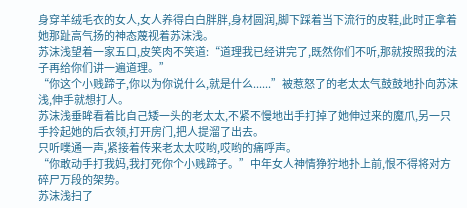身穿羊绒毛衣的女人,女人养得白白胖胖,身材圆润,脚下踩着当下流行的皮鞋,此时正拿着她那趾高气扬的神态蔑视着苏沫浅。
苏沫浅望着一家五口,皮笑肉不笑道:“道理我已经讲完了,既然你们不听,那就按照我的法子再给你们讲一遍道理。”
“你这个小贱蹄子,你以为你说什么,就是什么......”被惹怒了的老太太气鼓鼓地扑向苏沫浅,伸手就想打人。
苏沫浅垂眸看着比自己矮一头的老太太,不紧不慢地出手打掉了她伸过来的魔爪,另一只手拎起她的后衣领,打开房门,把人提溜了出去。
只听噗通一声,紧接着传来老太太哎哟,哎哟的痛呼声。
“你敢动手打我妈,我打死你个小贱蹄子。”中年女人神情狰狞地扑上前,恨不得将对方碎尸万段的架势。
苏沫浅扫了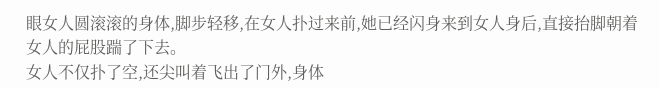眼女人圆滚滚的身体,脚步轻移,在女人扑过来前,她已经闪身来到女人身后,直接抬脚朝着女人的屁股踹了下去。
女人不仅扑了空,还尖叫着飞出了门外,身体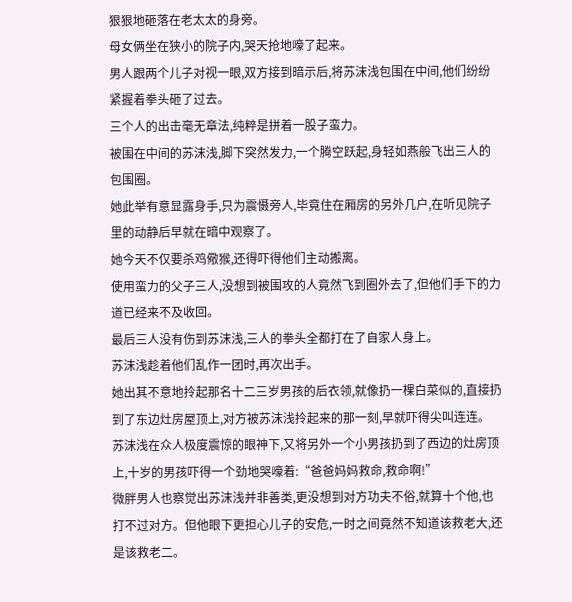狠狠地砸落在老太太的身旁。
母女俩坐在狭小的院子内,哭天抢地嚎了起来。
男人跟两个儿子对视一眼,双方接到暗示后,将苏沫浅包围在中间,他们纷纷紧握着拳头砸了过去。
三个人的出击毫无章法,纯粹是拼着一股子蛮力。
被围在中间的苏沫浅,脚下突然发力,一个腾空跃起,身轻如燕般飞出三人的包围圈。
她此举有意显露身手,只为震慑旁人,毕竟住在厢房的另外几户,在听见院子里的动静后早就在暗中观察了。
她今天不仅要杀鸡儆猴,还得吓得他们主动搬离。
使用蛮力的父子三人,没想到被围攻的人竟然飞到圈外去了,但他们手下的力道已经来不及收回。
最后三人没有伤到苏沫浅,三人的拳头全都打在了自家人身上。
苏沫浅趁着他们乱作一团时,再次出手。
她出其不意地拎起那名十二三岁男孩的后衣领,就像扔一棵白菜似的,直接扔到了东边灶房屋顶上,对方被苏沫浅拎起来的那一刻,早就吓得尖叫连连。
苏沫浅在众人极度震惊的眼神下,又将另外一个小男孩扔到了西边的灶房顶上,十岁的男孩吓得一个劲地哭嚎着:“爸爸妈妈救命,救命啊!”
微胖男人也察觉出苏沫浅并非善类,更没想到对方功夫不俗,就算十个他,也打不过对方。但他眼下更担心儿子的安危,一时之间竟然不知道该救老大,还是该救老二。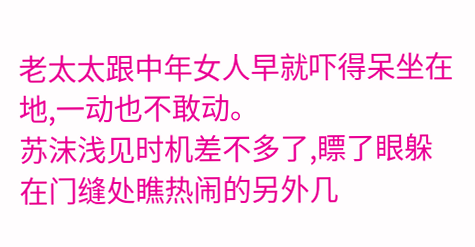老太太跟中年女人早就吓得呆坐在地,一动也不敢动。
苏沫浅见时机差不多了,瞟了眼躲在门缝处瞧热闹的另外几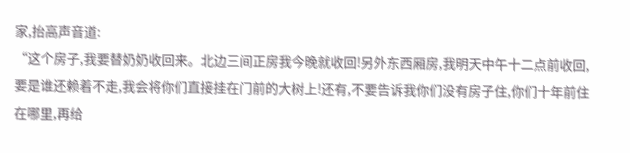家,抬高声音道:
“这个房子,我要替奶奶收回来。北边三间正房我今晚就收回!另外东西厢房,我明天中午十二点前收回,要是谁还赖着不走,我会将你们直接挂在门前的大树上!还有,不要告诉我你们没有房子住,你们十年前住在哪里,再给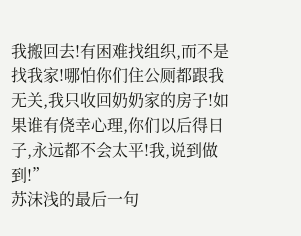我搬回去!有困难找组织,而不是找我家!哪怕你们住公厕都跟我无关,我只收回奶奶家的房子!如果谁有侥幸心理,你们以后得日子,永远都不会太平!我,说到做到!”
苏沫浅的最后一句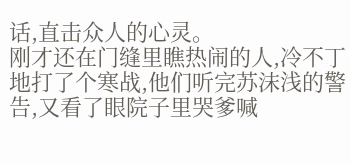话,直击众人的心灵。
刚才还在门缝里瞧热闹的人,冷不丁地打了个寒战,他们听完苏沫浅的警告,又看了眼院子里哭爹喊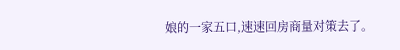娘的一家五口,速速回房商量对策去了。